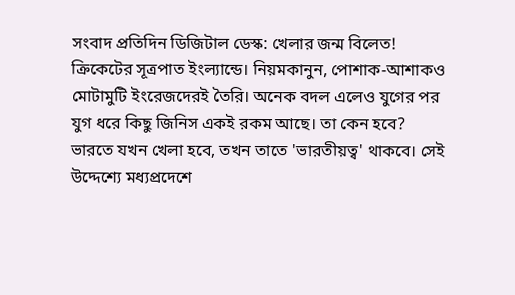সংবাদ প্রতিদিন ডিজিটাল ডেস্ক: খেলার জন্ম বিলেত! ক্রিকেটের সূত্রপাত ইংল্যান্ডে। নিয়মকানুন, পোশাক-আশাকও মোটামুটি ইংরেজদেরই তৈরি। অনেক বদল এলেও যুগের পর যুগ ধরে কিছু জিনিস একই রকম আছে। তা কেন হবে? ভারতে যখন খেলা হবে, তখন তাতে 'ভারতীয়ত্ব' থাকবে। সেই উদ্দেশ্যে মধ্যপ্রদেশে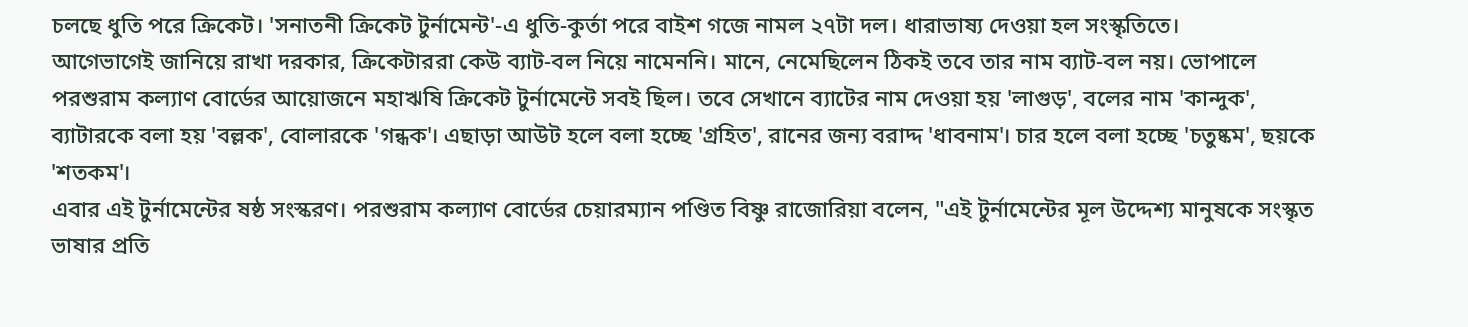চলছে ধুতি পরে ক্রিকেট। 'সনাতনী ক্রিকেট টুর্নামেন্ট'-এ ধুতি-কুর্তা পরে বাইশ গজে নামল ২৭টা দল। ধারাভাষ্য দেওয়া হল সংস্কৃতিতে।
আগেভাগেই জানিয়ে রাখা দরকার, ক্রিকেটাররা কেউ ব্যাট-বল নিয়ে নামেননি। মানে, নেমেছিলেন ঠিকই তবে তার নাম ব্যাট-বল নয়। ভোপালে পরশুরাম কল্যাণ বোর্ডের আয়োজনে মহাঋষি ক্রিকেট টুর্নামেন্টে সবই ছিল। তবে সেখানে ব্যাটের নাম দেওয়া হয় 'লাগুড়', বলের নাম 'কান্দুক', ব্যাটারকে বলা হয় 'বল্লক', বোলারকে 'গন্ধক'। এছাড়া আউট হলে বলা হচ্ছে 'গ্রহিত', রানের জন্য বরাদ্দ 'ধাবনাম'। চার হলে বলা হচ্ছে 'চতুষ্কম', ছয়কে 'শতকম'।
এবার এই টুর্নামেন্টের ষষ্ঠ সংস্করণ। পরশুরাম কল্যাণ বোর্ডের চেয়ারম্যান পণ্ডিত বিষ্ণু রাজোরিয়া বলেন, "এই টুর্নামেন্টের মূল উদ্দেশ্য মানুষকে সংস্কৃত ভাষার প্রতি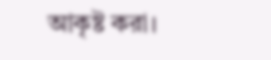আকৃষ্ট করা।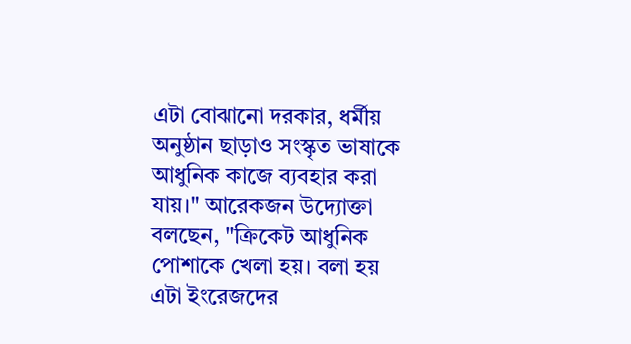এটা বোঝানো দরকার, ধর্মীয় অনুষ্ঠান ছাড়াও সংস্কৃত ভাষাকে আধুনিক কাজে ব্যবহার করা যায়।" আরেকজন উদ্যোক্তা বলছেন, "ক্রিকেট আধুনিক পোশাকে খেলা হয়। বলা হয় এটা ইংরেজদের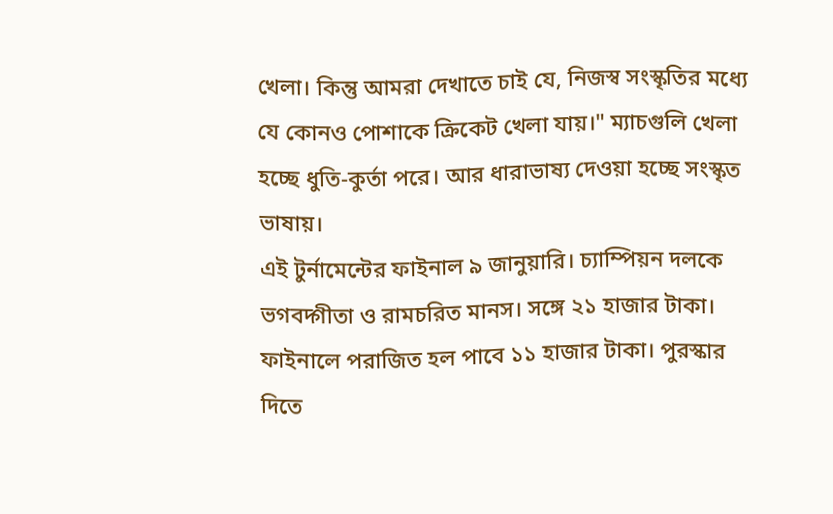খেলা। কিন্তু আমরা দেখাতে চাই যে, নিজস্ব সংস্কৃতির মধ্যে যে কোনও পোশাকে ক্রিকেট খেলা যায়।" ম্যাচগুলি খেলা হচ্ছে ধুতি-কুর্তা পরে। আর ধারাভাষ্য দেওয়া হচ্ছে সংস্কৃত ভাষায়।
এই টুর্নামেন্টের ফাইনাল ৯ জানুয়ারি। চ্যাম্পিয়ন দলকে ভগবদ্গীতা ও রামচরিত মানস। সঙ্গে ২১ হাজার টাকা। ফাইনালে পরাজিত হল পাবে ১১ হাজার টাকা। পুরস্কার দিতে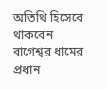অতিথি হিসেবে থাকবেন বাগেশ্বর ধামের প্রধান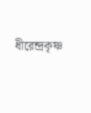ধীরেন্দ্রকৃষ্ণ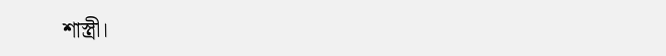শাস্ত্রী।